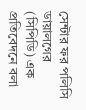সেন্টার ফর পলিসি ডায়ালগের (সিপিডি) এক প্রতিবেদনে বলা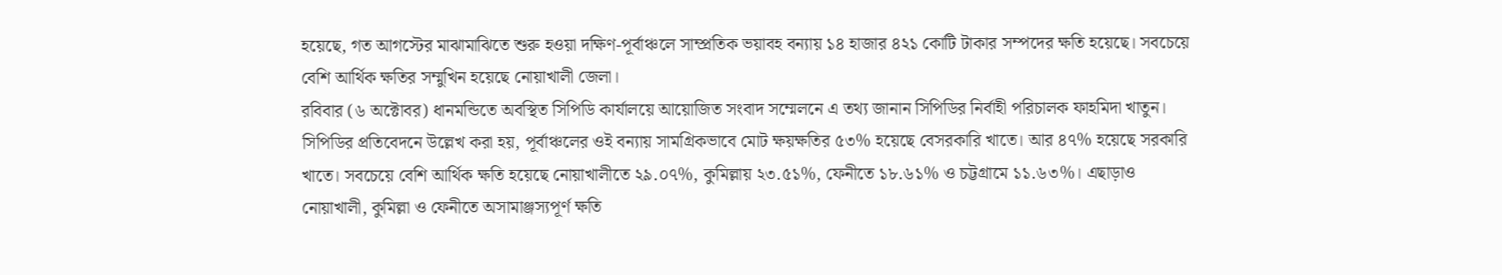হয়েছে, গত আগস্টের মাঝামাঝিতে শুরু হওয়া দক্ষিণ-পূর্বাঞ্চলে সাম্প্রতিক ভয়াবহ বন্যায় ১৪ হাজার ৪২১ কোটি টাকার সম্পদের ক্ষতি হয়েছে। সবচেয়ে বেশি আর্থিক ক্ষতির সম্মুখিন হয়েছে নোয়াখালী জেলা।
রবিবার (৬ অক্টোবর) ধানমন্ডিতে অবস্থিত সিপিডি কার্যালয়ে আয়োজিত সংবাদ সম্মেলনে এ তথ্য জানান সিপিডির নির্বাহী পরিচালক ফাহমিদা খাতুন।
সিপিডির প্রতিবেদনে উল্লেখ করা হয়, পূর্বাঞ্চলের ওই বন্যায় সামগ্রিকভাবে মোট ক্ষয়ক্ষতির ৫৩% হয়েছে বেসরকারি খাতে। আর ৪৭% হয়েছে সরকারি খাতে। সবচেয়ে বেশি আর্থিক ক্ষতি হয়েছে নোয়াখালীতে ২৯.০৭%, কুমিল্লায় ২৩.৫১%, ফেনীতে ১৮.৬১% ও চট্টগ্রামে ১১.৬৩%। এছাড়াও নোয়াখালী, কুমিল্লা ও ফেনীতে অসামাঞ্জস্যপূর্ণ ক্ষতি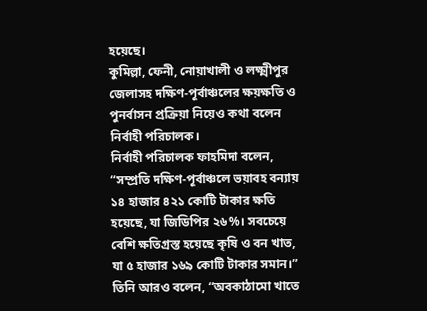হয়েছে।
কুমিল্লা, ফেনী, নোয়াখালী ও লক্ষ্মীপুর জেলাসহ দক্ষিণ-পূর্বাঞ্চলের ক্ষয়ক্ষতি ও পুনর্বাসন প্রক্রিয়া নিয়েও কথা বলেন নির্বাহী পরিচালক।
নির্বাহী পরিচালক ফাহমিদা বলেন, “সম্প্রতি দক্ষিণ-পূর্বাঞ্চলে ভয়াবহ বন্যায় ১৪ হাজার ৪২১ কোটি টাকার ক্ষতি হয়েছে, যা জিডিপির ২৬%। সবচেয়ে বেশি ক্ষতিগ্রস্ত হয়েছে কৃষি ও বন খাত, যা ৫ হাজার ১৬৯ কোটি টাকার সমান।”
তিনি আরও বলেন, “অবকাঠামো খাতে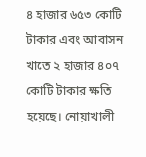৪ হাজার ৬৫৩ কোটি টাকার এবং আবাসন খাতে ২ হাজার ৪০৭ কোটি টাকার ক্ষতি হয়েছে। নোয়াখালী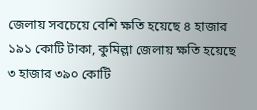জেলায় সবচেয়ে বেশি ক্ষতি হয়েছে ৪ হাজার ১৯১ কোটি টাকা, কুমিল্লা জেলায় ক্ষতি হয়েছে ৩ হাজার ৩৯০ কোটি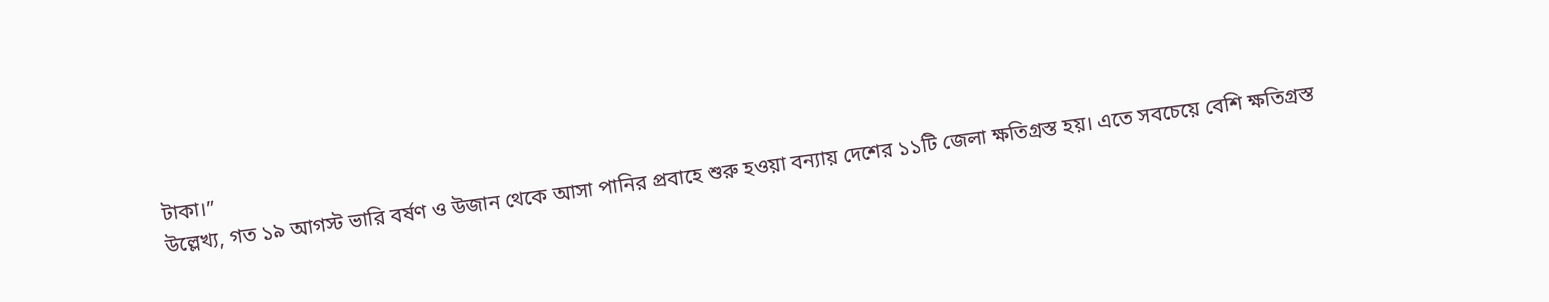টাকা।”
উল্লেখ্য, গত ১৯ আগস্ট ভারি বর্ষণ ও উজান থেকে আসা পানির প্রবাহে শুরু হওয়া বন্যায় দেশের ১১টি জেলা ক্ষতিগ্রস্ত হয়। এতে সবচেয়ে বেশি ক্ষতিগ্রস্ত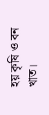হয় কৃষি ও বন খাত।